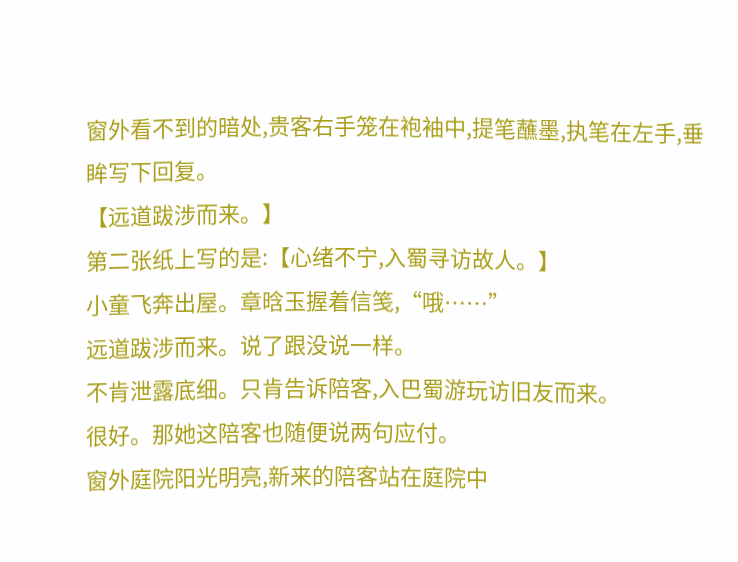窗外看不到的暗处,贵客右手笼在袍袖中,提笔蘸墨,执笔在左手,垂眸写下回复。
【远道跋涉而来。】
第二张纸上写的是:【心绪不宁,入蜀寻访故人。】
小童飞奔出屋。章晗玉握着信笺,“哦……”
远道跋涉而来。说了跟没说一样。
不肯泄露底细。只肯告诉陪客,入巴蜀游玩访旧友而来。
很好。那她这陪客也随便说两句应付。
窗外庭院阳光明亮,新来的陪客站在庭院中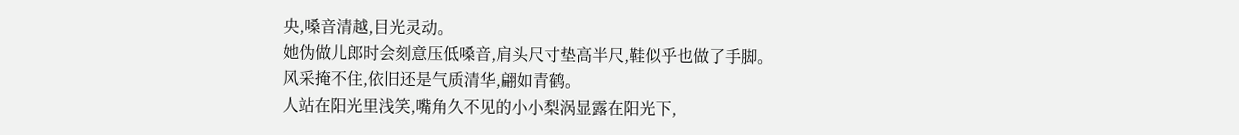央,嗓音清越,目光灵动。
她伪做儿郎时会刻意压低嗓音,肩头尺寸垫高半尺,鞋似乎也做了手脚。
风采掩不住,依旧还是气质清华,翩如青鹤。
人站在阳光里浅笑,嘴角久不见的小小梨涡显露在阳光下,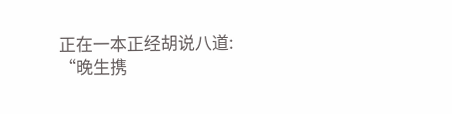正在一本正经胡说八道:
“晚生携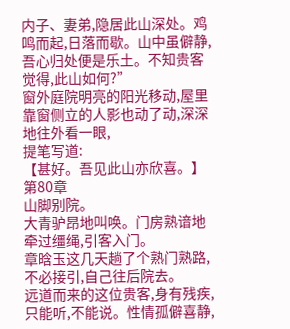内子、妻弟,隐居此山深处。鸡鸣而起,日落而歇。山中虽僻静,吾心归处便是乐土。不知贵客觉得,此山如何?”
窗外庭院明亮的阳光移动,屋里靠窗侧立的人影也动了动,深深地往外看一眼,
提笔写道:
【甚好。吾见此山亦欣喜。】
第80章
山脚别院。
大青驴昂地叫唤。门房熟谙地牵过缰绳,引客入门。
章晗玉这几天趟了个熟门熟路,不必接引,自己往后院去。
远道而来的这位贵客,身有残疾,只能听,不能说。性情孤僻喜静,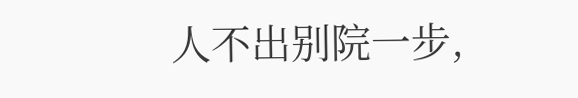人不出别院一步,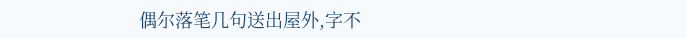偶尔落笔几句送出屋外,字不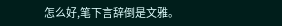怎么好,笔下言辞倒是文雅。